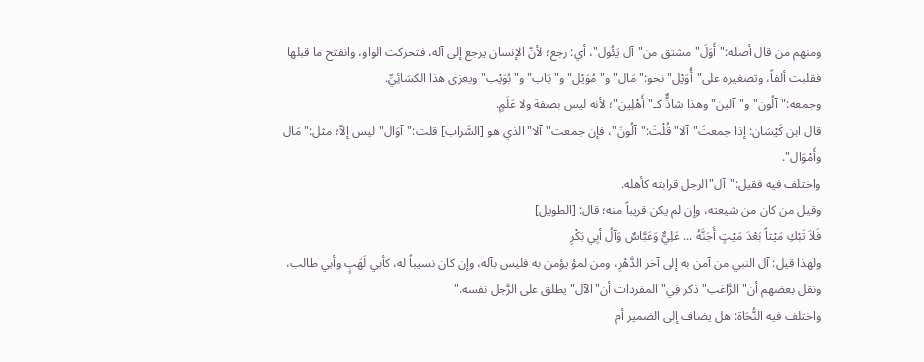ومنهم من قال أصله:"أَوَلَ"مشتق من"آل يَئُول"، أي: رجع؛ لأنّ الإنسان يرجع إلى آله، فتحركت الواو، وانفتح ما قبلها فقلبت ألفاً، وتصغيره على"أُوَيْل"نحو:"مَال"و"مُوَيْل"و"بَاب"و"بُوَيْب"ويعزى هذا الكسَائِيِّ.
وجمعه:"آلُون"و"آلين"وهذا شاذٌّ كـ"أَهْلِين"؛ لأنه ليس بصفة ولا عَلَمٍ.
قال ابن كَيْسَان: إذا جمعتَ"آلا"قُلْتَ:"آلُونَ"، فإن جمعت"آلا"الذي هو [السَّراب] قلت:"آوَال"ليس إلاّ؛ مثل:"مَال وأَمْوَال".
واختلف فيه فقيل:"آل"الرجل قرابته كأهله.
وقيل من كان من شيعته، وإن لم يكن قريباً منه؛ قال: [الطويل]
فَلاَ تَبْكِ مَيْتاً بَعْدَ مَيْتٍ أَجَنَّهُ ... عَلِيٌّ وَعَبَّاسٌ وَآلُ أبِي بَكْرِ
ولهذا قيل: آل النبي من آمن به إلى آخر الدَّهْرِ، ومن لمؤ يؤمن به فليس بآله، وإن كان نسيباً له، كأبي لَهَبٍ وأبي طالب، ونقل بعضهم أن"الرَّاغب"ذكر فِي"المفردات أن"الآل"يطلق على الرَّجل نفسه."
واختلف فيه النُّحَاة: هل يضاف إلى الضمير أم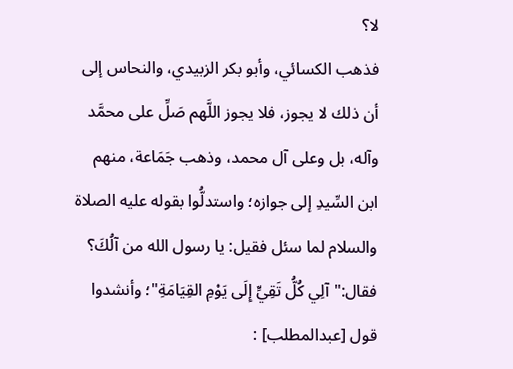لا؟
فذهب الكسائي، وأبو بكر الزبيدي، والنحاس إلى أن ذلك لا يجوز، فلا يجوز اللَّهم صَلِّ على محمَّد وآله، بل وعلى آل محمد، وذهب جَمَاعة، منهم ابن السِّيدِ إلى جوازه؛ واستدلُّوا بقوله عليه الصلاة والسلام لما سئل فقيل: يا رسول الله من آلُكَ؟ فقال:"آلِي كُلُّ تَقِيٍّ إِلَى يَوْمِ القِيَامَةِ"؛ وأنشدوا قول [عبدالمطلب] :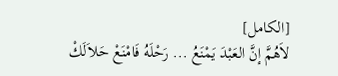[الكامل]
لاَهُمَّ إنَّ العَبْدَ يَمْنَعُ ... رَحْلَهُ فَامْنَعْ حَلاَلَكْ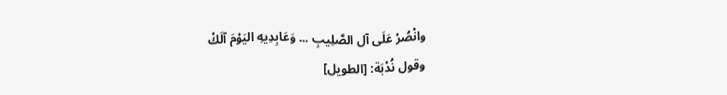وانْصُرْ عَلَى آل الصَّلِيبِ ... وَعَابِدِيهِ اليَوْمَ آلَكْ
وقول نُدْبَة: [الطويل]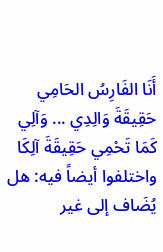أَنَا الفَارِسُ الحَامِي حَقِيقَةَ وَالِدِي ... وَآلِي كَمَا تَحْمِي حَقِيقَةَ آلِكَا
واختلفوا أيضاً فيه: هل يُضَاف إلى غير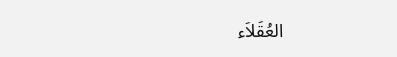العُقَلاَء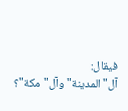فيقال: آل"المدينة"وآل"مكة"؟